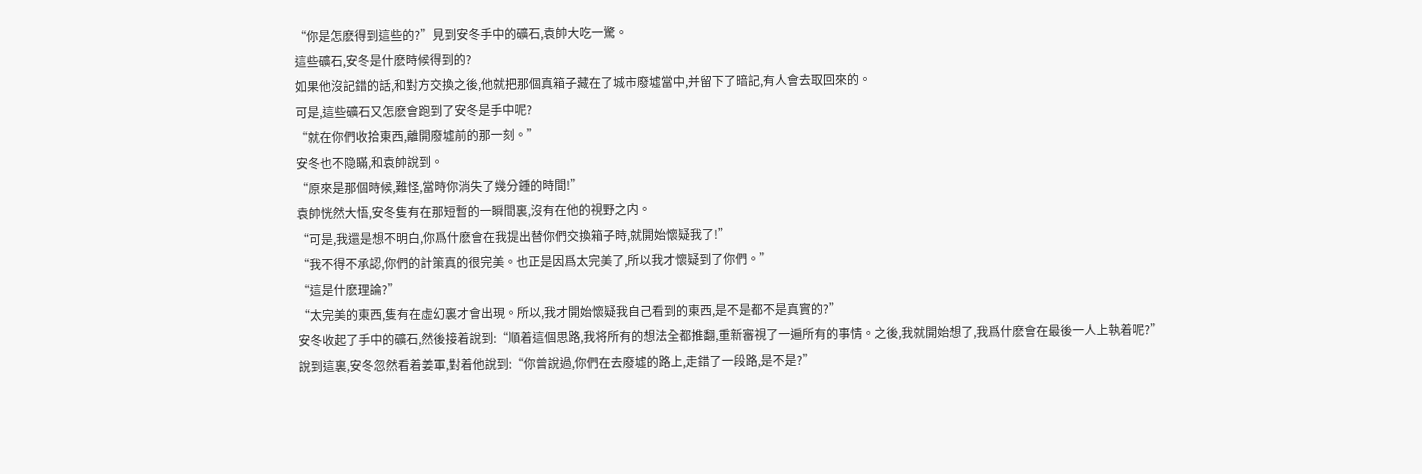“你是怎麽得到這些的?”見到安冬手中的礦石,袁帥大吃一驚。
這些礦石,安冬是什麽時候得到的?
如果他沒記錯的話,和對方交換之後,他就把那個真箱子藏在了城市廢墟當中,并留下了暗記,有人會去取回來的。
可是,這些礦石又怎麽會跑到了安冬是手中呢?
“就在你們收拾東西,離開廢墟前的那一刻。”
安冬也不隐瞞,和袁帥說到。
“原來是那個時候,難怪,當時你消失了幾分鍾的時間!”
袁帥恍然大悟,安冬隻有在那短暫的一瞬間裏,沒有在他的視野之内。
“可是,我還是想不明白,你爲什麽會在我提出替你們交換箱子時,就開始懷疑我了!”
“我不得不承認,你們的計策真的很完美。也正是因爲太完美了,所以我才懷疑到了你們。”
“這是什麽理論?”
“太完美的東西,隻有在虛幻裏才會出現。所以,我才開始懷疑我自己看到的東西,是不是都不是真實的?”
安冬收起了手中的礦石,然後接着說到:“順着這個思路,我将所有的想法全都推翻,重新審視了一遍所有的事情。之後,我就開始想了,我爲什麽會在最後一人上執着呢?”
說到這裏,安冬忽然看着姜軍,對着他說到:“你曾說過,你們在去廢墟的路上,走錯了一段路,是不是?”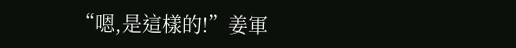“嗯,是這樣的!”姜軍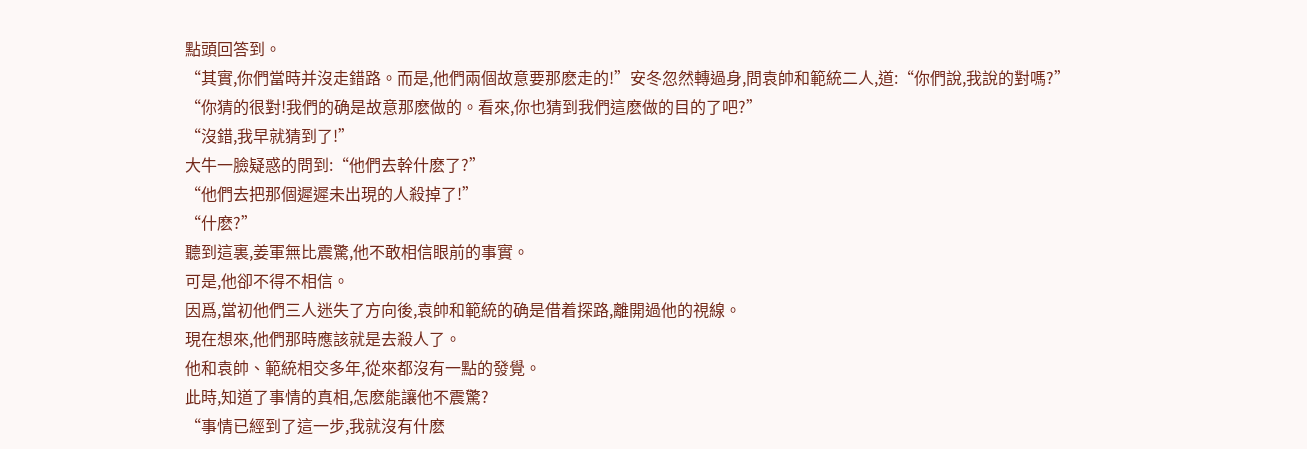點頭回答到。
“其實,你們當時并沒走錯路。而是,他們兩個故意要那麽走的!”安冬忽然轉過身,問袁帥和範統二人,道:“你們說,我說的對嗎?”
“你猜的很對!我們的确是故意那麽做的。看來,你也猜到我們這麽做的目的了吧?”
“沒錯,我早就猜到了!”
大牛一臉疑惑的問到:“他們去幹什麽了?”
“他們去把那個遲遲未出現的人殺掉了!”
“什麽?”
聽到這裏,姜軍無比震驚,他不敢相信眼前的事實。
可是,他卻不得不相信。
因爲,當初他們三人迷失了方向後,袁帥和範統的确是借着探路,離開過他的視線。
現在想來,他們那時應該就是去殺人了。
他和袁帥、範統相交多年,從來都沒有一點的發覺。
此時,知道了事情的真相,怎麽能讓他不震驚?
“事情已經到了這一步,我就沒有什麽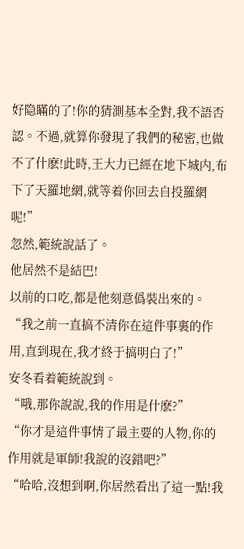好隐瞞的了!你的猜測基本全對,我不語否認。不過,就算你發現了我們的秘密,也做不了什麽!此時,王大力已經在地下城内,布下了天羅地網,就等着你回去自投羅網呢!”
忽然,範統說話了。
他居然不是結巴!
以前的口吃,都是他刻意僞裝出來的。
“我之前一直搞不清你在這件事裏的作用,直到現在,我才終于搞明白了!”
安冬看着範統說到。
“哦,那你說說,我的作用是什麽?”
“你才是這件事情了最主要的人物,你的作用就是軍師!我說的沒錯吧?”
“哈哈,沒想到啊,你居然看出了這一點!我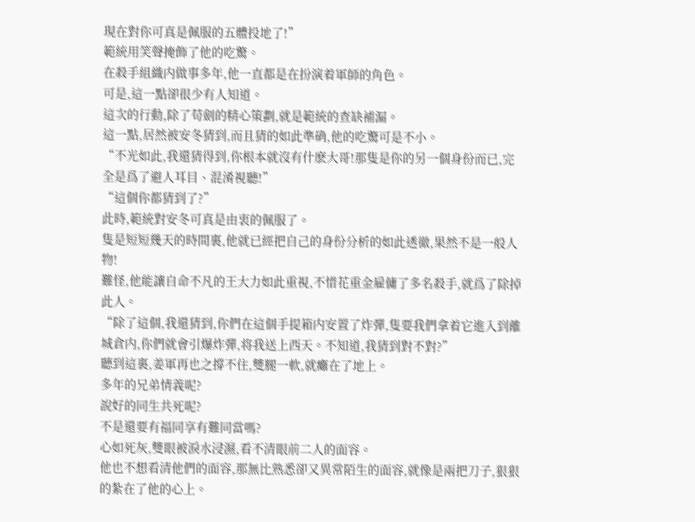現在對你可真是佩服的五體投地了!”
範統用笑聲掩飾了他的吃驚。
在殺手組織内做事多年,他一直都是在扮演着軍師的角色。
可是,這一點卻很少有人知道。
這次的行動,除了苟劍的精心策劃,就是範統的查缺補漏。
這一點,居然被安冬猜到,而且猜的如此準确,他的吃驚可是不小。
“不光如此,我還猜得到,你根本就沒有什麽大哥!那隻是你的另一個身份而已,完全是爲了避人耳目、混淆視聽!”
“這個你都猜到了?”
此時,範統對安冬可真是由衷的佩服了。
隻是短短幾天的時間裏,他就已經把自己的身份分析的如此透徹,果然不是一般人物!
難怪,他能讓自命不凡的王大力如此重視,不惜花重金雇傭了多名殺手,就爲了除掉此人。
“除了這個,我還猜到,你們在這個手提箱内安置了炸彈,隻要我們拿着它進入到離城倉内,你們就會引爆炸彈,将我送上西天。不知道,我猜到對不對?”
聽到這裏,姜軍再也之撐不住,雙腿一軟,就癱在了地上。
多年的兄弟情義呢?
說好的同生共死呢?
不是還要有福同享有難同當嗎?
心如死灰,雙眼被淚水浸濕,看不清眼前二人的面容。
他也不想看清他們的面容,那無比熟悉卻又異常陌生的面容,就像是兩把刀子,狠狠的紮在了他的心上。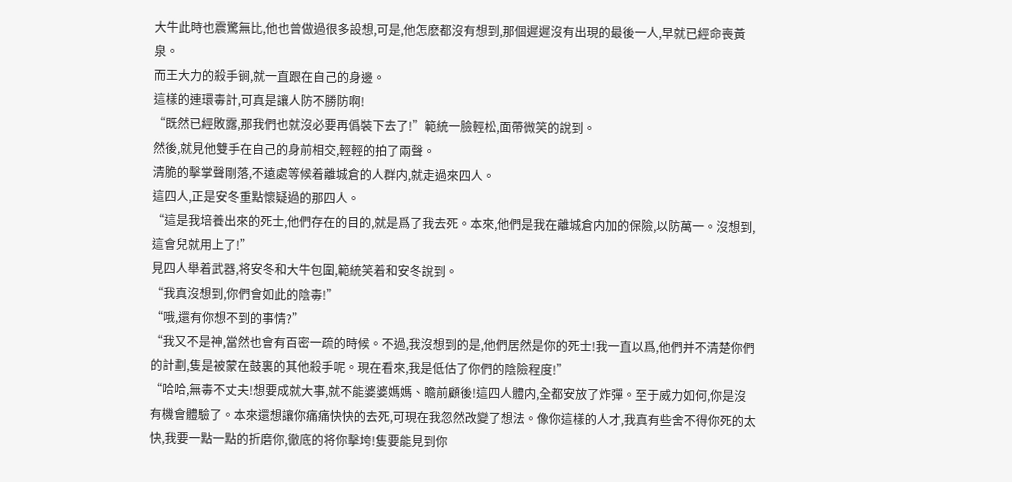大牛此時也震驚無比,他也曾做過很多設想,可是,他怎麽都沒有想到,那個遲遲沒有出現的最後一人,早就已經命喪黃泉。
而王大力的殺手锏,就一直跟在自己的身邊。
這樣的連環毒計,可真是讓人防不勝防啊!
“既然已經敗露,那我們也就沒必要再僞裝下去了!”範統一臉輕松,面帶微笑的說到。
然後,就見他雙手在自己的身前相交,輕輕的拍了兩聲。
清脆的擊掌聲剛落,不遠處等候着離城倉的人群内,就走過來四人。
這四人,正是安冬重點懷疑過的那四人。
“這是我培養出來的死士,他們存在的目的,就是爲了我去死。本來,他們是我在離城倉内加的保險,以防萬一。沒想到,這會兒就用上了!”
見四人舉着武器,将安冬和大牛包圍,範統笑着和安冬說到。
“我真沒想到,你們會如此的陰毒!”
“哦,還有你想不到的事情?”
“我又不是神,當然也會有百密一疏的時候。不過,我沒想到的是,他們居然是你的死士!我一直以爲,他們并不清楚你們的計劃,隻是被蒙在鼓裏的其他殺手呢。現在看來,我是低估了你們的陰險程度!”
“哈哈,無毒不丈夫!想要成就大事,就不能婆婆媽媽、瞻前顧後!這四人體内,全都安放了炸彈。至于威力如何,你是沒有機會體驗了。本來還想讓你痛痛快快的去死,可現在我忽然改變了想法。像你這樣的人才,我真有些舍不得你死的太快,我要一點一點的折磨你,徹底的将你擊垮!隻要能見到你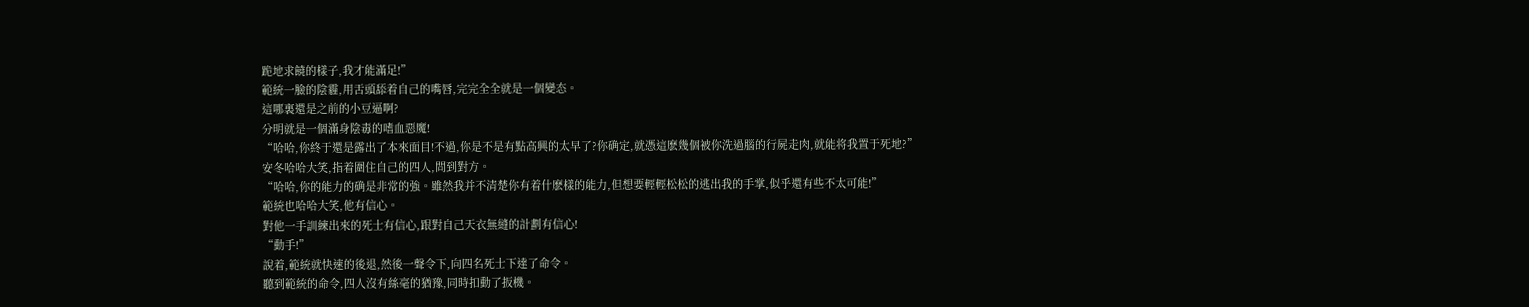跪地求饒的樣子,我才能滿足!”
範統一臉的陰霾,用舌頭舔着自己的嘴唇,完完全全就是一個變态。
這哪裏還是之前的小豆逼啊?
分明就是一個滿身陰毒的嗜血惡魔!
“哈哈,你終于還是露出了本來面目!不過,你是不是有點高興的太早了?你确定,就憑這麽幾個被你洗過腦的行屍走肉,就能将我置于死地?”
安冬哈哈大笑,指着圍住自己的四人,問到對方。
“哈哈,你的能力的确是非常的強。雖然我并不清楚你有着什麽樣的能力,但想要輕輕松松的逃出我的手掌,似乎還有些不太可能!”
範統也哈哈大笑,他有信心。
對他一手訓練出來的死士有信心,跟對自己天衣無縫的計劃有信心!
“動手!”
說着,範統就快速的後退,然後一聲令下,向四名死士下達了命令。
聽到範統的命令,四人沒有絲毫的猶豫,同時扣動了扳機。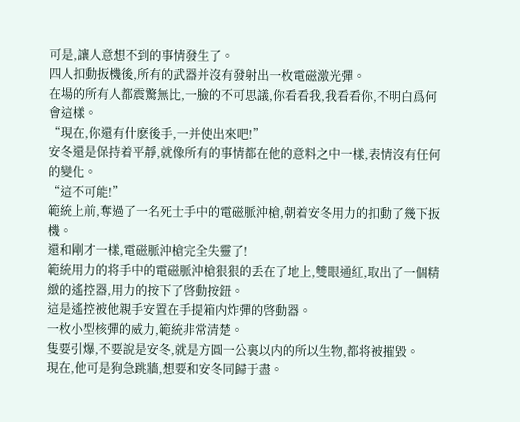可是,讓人意想不到的事情發生了。
四人扣動扳機後,所有的武器并沒有發射出一枚電磁激光彈。
在場的所有人都震驚無比,一臉的不可思議,你看看我,我看看你,不明白爲何會這樣。
“現在,你還有什麽後手,一并使出來吧!”
安冬還是保持着平靜,就像所有的事情都在他的意料之中一樣,表情沒有任何的變化。
“這不可能!”
範統上前,奪過了一名死士手中的電磁脈沖槍,朝着安冬用力的扣動了幾下扳機。
還和剛才一樣,電磁脈沖槍完全失靈了!
範統用力的将手中的電磁脈沖槍狠狠的丢在了地上,雙眼通紅,取出了一個精緻的遙控器,用力的按下了啓動按鈕。
這是遙控被他親手安置在手提箱内炸彈的啓動器。
一枚小型核彈的威力,範統非常清楚。
隻要引爆,不要說是安冬,就是方圓一公裏以内的所以生物,都将被摧毀。
現在,他可是狗急跳牆,想要和安冬同歸于盡。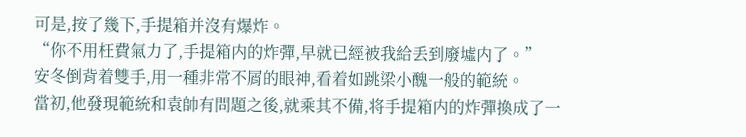可是,按了幾下,手提箱并沒有爆炸。
“你不用枉費氣力了,手提箱内的炸彈,早就已經被我給丢到廢墟内了。”
安冬倒背着雙手,用一種非常不屑的眼神,看着如跳梁小醜一般的範統。
當初,他發現範統和袁帥有問題之後,就乘其不備,将手提箱内的炸彈換成了一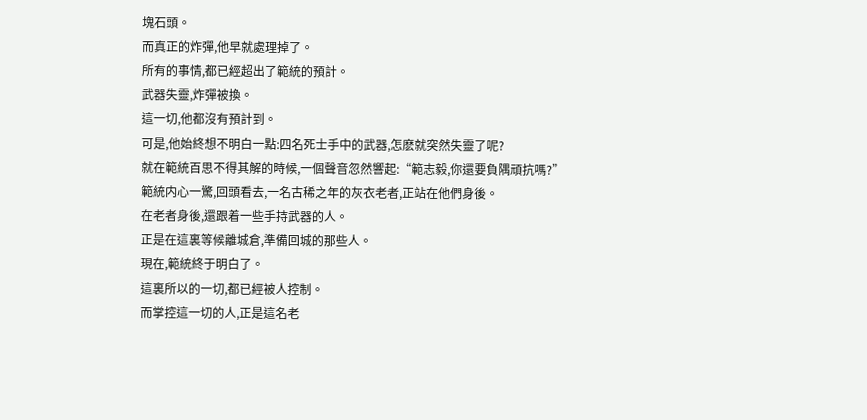塊石頭。
而真正的炸彈,他早就處理掉了。
所有的事情,都已經超出了範統的預計。
武器失靈,炸彈被換。
這一切,他都沒有預計到。
可是,他始終想不明白一點:四名死士手中的武器,怎麽就突然失靈了呢?
就在範統百思不得其解的時候,一個聲音忽然響起:“範志毅,你還要負隅頑抗嗎?”
範統内心一驚,回頭看去,一名古稀之年的灰衣老者,正站在他們身後。
在老者身後,還跟着一些手持武器的人。
正是在這裏等候離城倉,準備回城的那些人。
現在,範統終于明白了。
這裏所以的一切,都已經被人控制。
而掌控這一切的人,正是這名老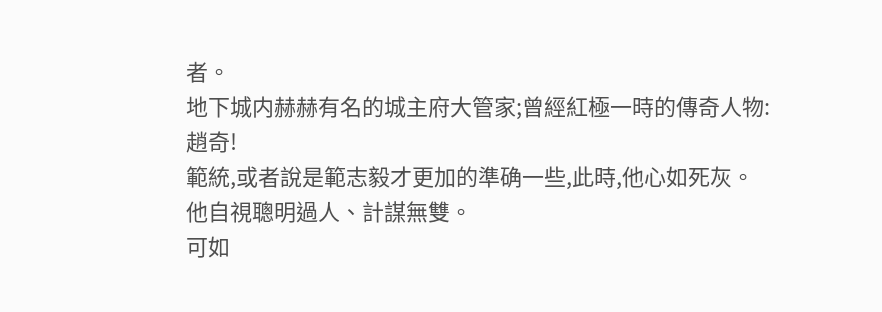者。
地下城内赫赫有名的城主府大管家;曾經紅極一時的傳奇人物:
趙奇!
範統,或者說是範志毅才更加的準确一些,此時,他心如死灰。
他自視聰明過人、計謀無雙。
可如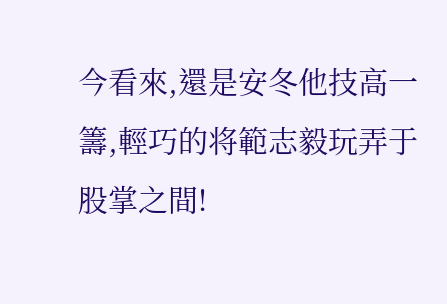今看來,還是安冬他技高一籌,輕巧的将範志毅玩弄于股掌之間!